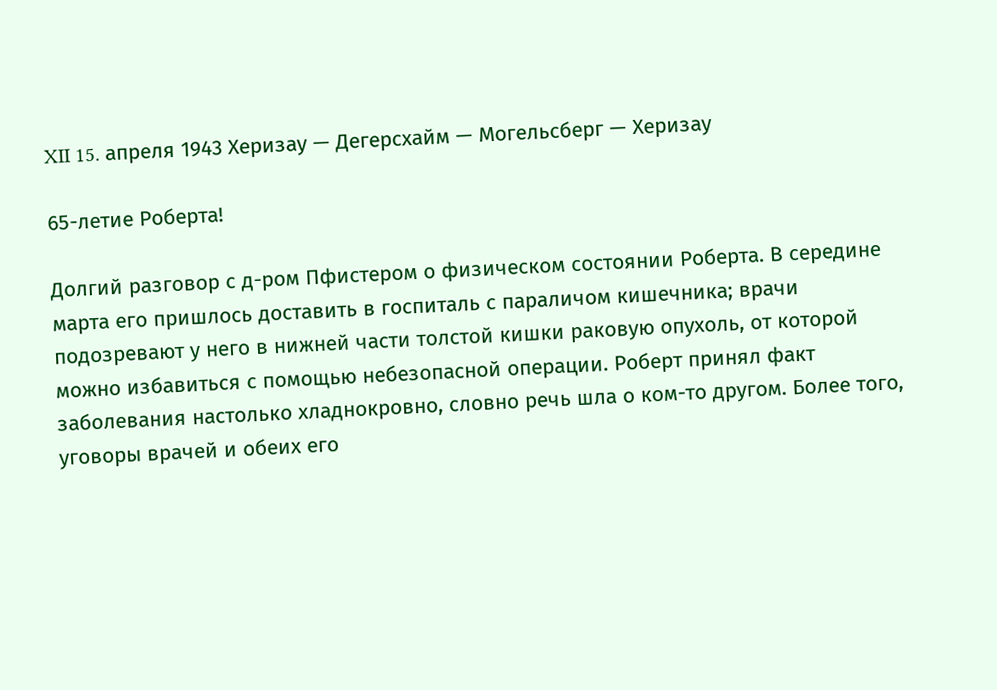XII 15. апреля 1943 Херизау — Дегерсхайм — Могельсберг — Херизау

65-летие Роберта!

Долгий разговор с д-ром Пфистером о физическом состоянии Роберта. В середине марта его пришлось доставить в госпиталь с параличом кишечника; врачи подозревают у него в нижней части толстой кишки раковую опухоль, от которой можно избавиться с помощью небезопасной операции. Роберт принял факт заболевания настолько хладнокровно, словно речь шла о ком-то другом. Более того, уговоры врачей и обеих его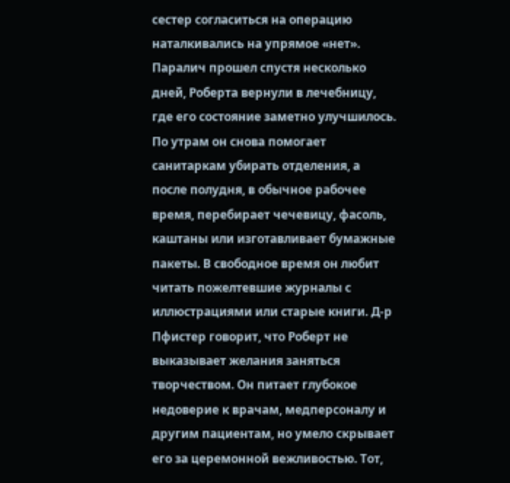сестер согласиться на операцию наталкивались на упрямое «нет». Паралич прошел спустя несколько дней, Роберта вернули в лечебницу, где его состояние заметно улучшилось. По утрам он снова помогает санитаркам убирать отделения, а после полудня, в обычное рабочее время, перебирает чечевицу, фасоль, каштаны или изготавливает бумажные пакеты. В свободное время он любит читать пожелтевшие журналы с иллюстрациями или старые книги. Д-р Пфистер говорит, что Роберт не выказывает желания заняться творчеством. Он питает глубокое недоверие к врачам, медперсоналу и другим пациентам, но умело скрывает его за церемонной вежливостью. Тот,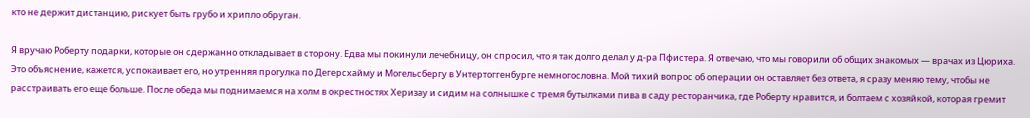кто не держит дистанцию, рискует быть грубо и хрипло обруган.

Я вручаю Роберту подарки, которые он сдержанно откладывает в сторону. Едва мы покинули лечебницу, он спросил, что я так долго делал у д-ра Пфистера. Я отвечаю, что мы говорили об общих знакомых — врачах из Цюриха. Это объяснение, кажется, успокаивает его, но утренняя прогулка по Дегерсхайму и Могельсбергу в Унтертоггенбурге немногословна. Мой тихий вопрос об операции он оставляет без ответа, я сразу меняю тему, чтобы не расстраивать его еще больше. После обеда мы поднимаемся на холм в окрестностях Херизау и сидим на солнышке с тремя бутылками пива в саду ресторанчика, где Роберту нравится, и болтаем с хозяйкой, которая гремит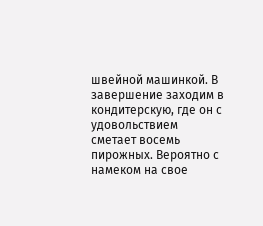швейной машинкой. В завершение заходим в кондитерскую, где он с удовольствием сметает восемь пирожных. Вероятно с намеком на свое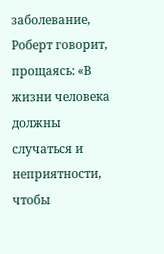заболевание, Роберт говорит, прощаясь: «В жизни человека должны случаться и неприятности, чтобы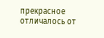прекрасное отличалось от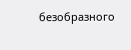безобразного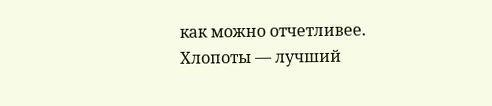как можно отчетливее. Хлопоты — лучший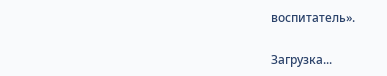воспитатель».

Загрузка...